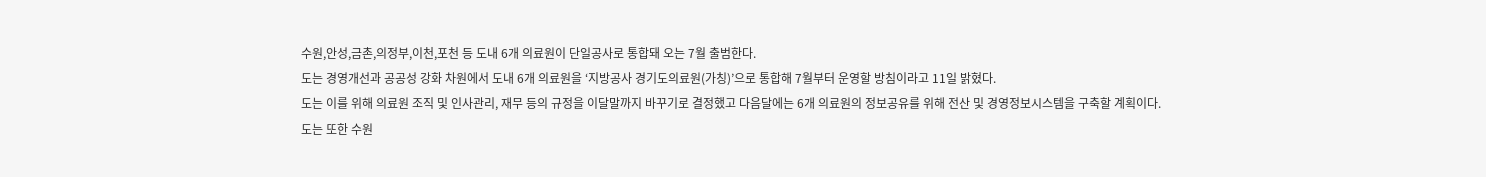수원,안성,금촌,의정부,이천,포천 등 도내 6개 의료원이 단일공사로 통합돼 오는 7월 출범한다.
도는 경영개선과 공공성 강화 차원에서 도내 6개 의료원을 ‘지방공사 경기도의료원(가칭)’으로 통합해 7월부터 운영할 방침이라고 11일 밝혔다.
도는 이를 위해 의료원 조직 및 인사관리, 재무 등의 규정을 이달말까지 바꾸기로 결정했고 다음달에는 6개 의료원의 정보공유를 위해 전산 및 경영정보시스템을 구축할 계획이다.
도는 또한 수원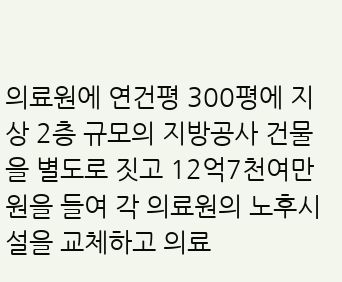의료원에 연건평 300평에 지상 2층 규모의 지방공사 건물을 별도로 짓고 12억7천여만원을 들여 각 의료원의 노후시설을 교체하고 의료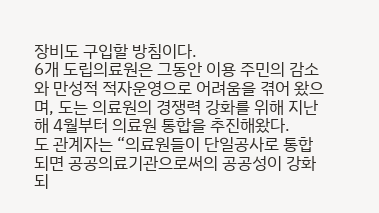장비도 구입할 방침이다.
6개 도립의료원은 그동안 이용 주민의 감소와 만성적 적자운영으로 어려움을 겪어 왔으며, 도는 의료원의 경쟁력 강화를 위해 지난해 4월부터 의료원 통합을 추진해왔다.
도 관계자는 “의료원들이 단일공사로 통합되면 공공의료기관으로써의 공공성이 강화되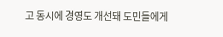고 동시에 경영도 개선돼 도민들에게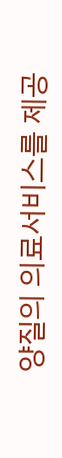양질의 의료서비스를 제공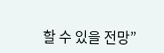할 수 있을 전망”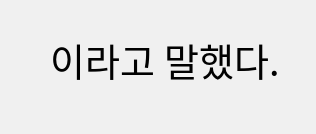이라고 말했다.